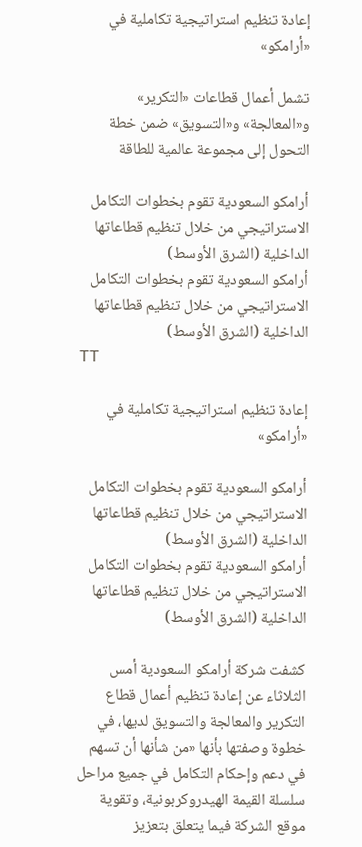إعادة تنظيم استراتيجية تكاملية في «أرامكو»

تشمل أعمال قطاعات «التكرير» و«المعالجة» و«التسويق» ضمن خطة التحول إلى مجموعة عالمية للطاقة

أرامكو السعودية تقوم بخطوات التكامل الاستراتيجي من خلال تنظيم قطاعاتها الداخلية (الشرق الأوسط)
أرامكو السعودية تقوم بخطوات التكامل الاستراتيجي من خلال تنظيم قطاعاتها الداخلية (الشرق الأوسط)
TT

إعادة تنظيم استراتيجية تكاملية في «أرامكو»

أرامكو السعودية تقوم بخطوات التكامل الاستراتيجي من خلال تنظيم قطاعاتها الداخلية (الشرق الأوسط)
أرامكو السعودية تقوم بخطوات التكامل الاستراتيجي من خلال تنظيم قطاعاتها الداخلية (الشرق الأوسط)

كشفت شركة أرامكو السعودية أمس الثلاثاء عن إعادة تنظيم أعمال قطاع التكرير والمعالجة والتسويق لديها، في خطوة وصفتها بأنها «من شأنها أن تسهم في دعم وإحكام التكامل في جميع مراحل سلسلة القيمة الهيدروكربونية، وتقوية موقع الشركة فيما يتعلق بتعزيز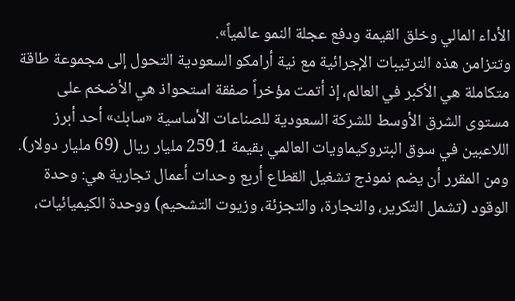الأداء المالي وخلق القيمة ودفع عجلة النمو عالمياً».
وتتزامن هذه الترتيبات الإجرائية مع نية أرامكو السعودية التحول إلى مجموعة طاقة متكاملة هي الأكبر في العالم، إذ أتمت مؤخراً صفقة استحواذ هي الأضخم على مستوى الشرق الأوسط للشركة السعودية للصناعات الأساسية «سابك» أحد أبرز اللاعبين في سوق البتروكيماويات العالمي بقيمة 259.1 مليار ريال (69 مليار دولار).
ومن المقرر أن يضم نموذج تشغيل القطاع أربع وحدات أعمال تجارية هي: وحدة الوقود (تشمل التكرير، والتجارة، والتجزئة، وزيوت التشحيم) ووحدة الكيميائيات،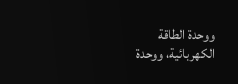ووحدة الطاقة الكهربائية، ووحدة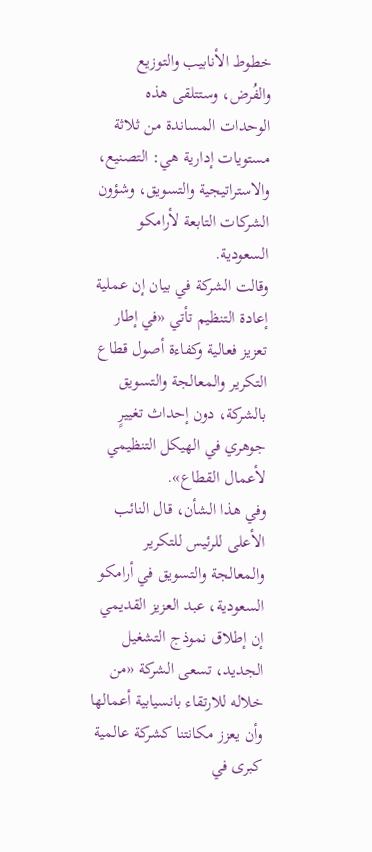خطوط الأنابيب والتوزيع والفُرض، وستتلقى هذه الوحدات المساندة من ثلاثة مستويات إدارية هي: التصنيع، والاستراتيجية والتسويق، وشؤون الشركات التابعة لأرامكو السعودية.
وقالت الشركة في بيان إن عملية إعادة التنظيم تأتي «في إطار تعزيز فعالية وكفاءة أصول قطاع التكرير والمعالجة والتسويق بالشركة، دون إحداث تغييرٍ جوهري في الهيكل التنظيمي لأعمال القطاع».
وفي هذا الشأن، قال النائب الأعلى للرئيس للتكرير والمعالجة والتسويق في أرامكو السعودية، عبد العزيز القديمي إن إطلاق نموذج التشغيل الجديد، تسعى الشركة «من خلاله للارتقاء بانسيابية أعمالها وأن يعزز مكانتنا كشركة عالمية كبرى في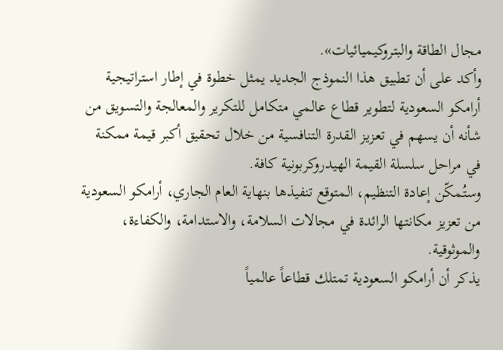مجال الطاقة والبتروكيميائيات».
وأكد على أن تطبيق هذا النموذج الجديد يمثل خطوة في إطار استراتيجية أرامكو السعودية لتطوير قطاع عالمي متكامل للتكرير والمعالجة والتسويق من شأنه أن يسهم في تعزيز القدرة التنافسية من خلال تحقيق أكبر قيمة ممكنة في مراحل سلسلة القيمة الهيدروكربونية كافة.
وستُمكّن إعادة التنظيم، المتوقع تنفيذها بنهاية العام الجاري، أرامكو السعودية من تعزيز مكانتها الرائدة في مجالات السلامة، والاستدامة، والكفاءة، والموثوقية.
يذكر أن أرامكو السعودية تمتلك قطاعاً عالمياً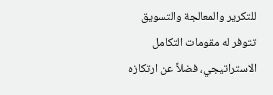للتكرير والمعالجة والتسويق تتوفر له مقومات التكامل الاستراتيجي، فضلاً عن ارتكازه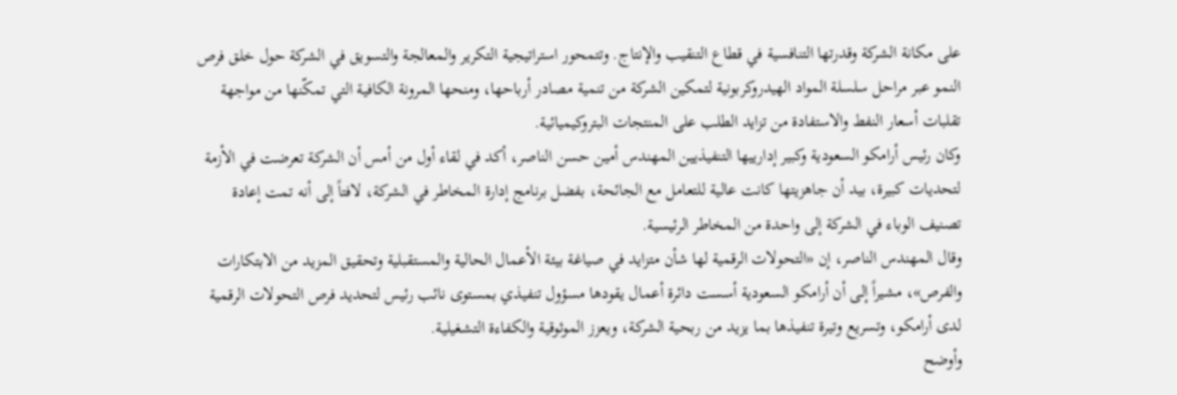على مكانة الشركة وقدرتها التنافسية في قطاع التنقيب والإنتاج. وتتمحور استراتيجية التكرير والمعالجة والتسويق في الشركة حول خلق فرص النمو عبر مراحل سلسلة المواد الهيدروكربونية لتمكين الشركة من تنمية مصادر أرباحها، ومنحها المرونة الكافية التي تمكّنها من مواجهة تقلبات أسعار النفط والاستفادة من تزايد الطلب على المنتجات البتروكيميائية.
وكان رئيس أرامكو السعودية وكبير إدارييها التنفيذيين المهندس أمين حسن الناصر، أكد في لقاء أول من أمس أن الشركة تعرضت في الأزمة لتحديات كبيرة، بيد أن جاهزيتها كانت عالية للتعامل مع الجائحة، بفضل برنامج إدارة المخاطر في الشركة، لافتاً إلى أنه تمت إعادة تصنيف الوباء في الشركة إلى واحدة من المخاطر الرئيسية.
وقال المهندس الناصر، إن «التحولات الرقمية لها شأن متزايد في صياغة بيئة الأعمال الحالية والمستقبلية وتحقيق المزيد من الابتكارات والفرص»، مشيراً إلى أن أرامكو السعودية أسست دائرة أعمال يقودها مسؤول تنفيذي بمستوى نائب رئيس لتحديد فرص التحولات الرقمية لدى أرامكو، وتسريع وتيرة تنفيذها بما يزيد من ربحية الشركة، ويعزز الموثوقية والكفاءة التشغيلية.
وأوضح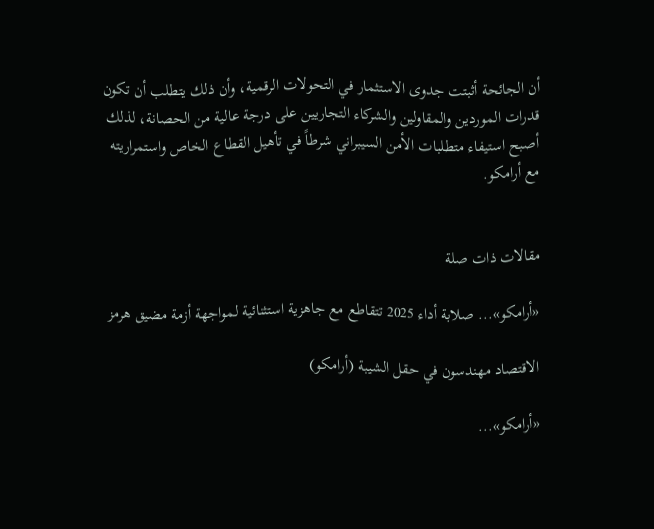أن الجائحة أثبتت جدوى الاستثمار في التحولات الرقمية، وأن ذلك يتطلب أن تكون قدرات الموردين والمقاولين والشركاء التجاريين على درجة عالية من الحصانة، لذلك أصبح استيفاء متطلبات الأمن السيبراني شرطاً في تأهيل القطاع الخاص واستمراريته مع أرامكو.


مقالات ذات صلة

«أرامكو»... صلابة أداء 2025 تتقاطع مع جاهزية استثنائية لمواجهة أزمة مضيق هرمز

الاقتصاد مهندسون في حقل الشيبة (أرامكو)

«أرامكو»...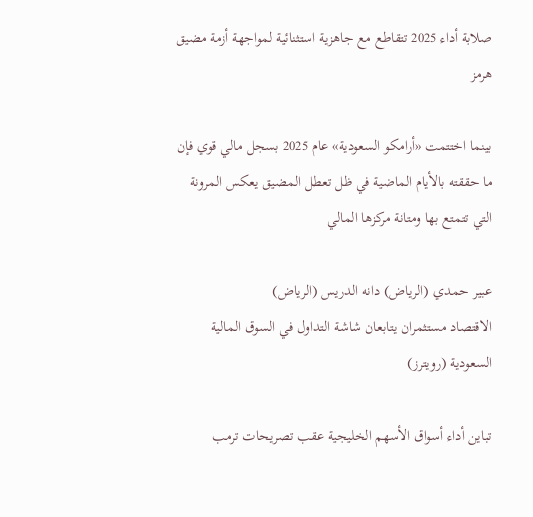صلابة أداء 2025 تتقاطع مع جاهزية استثنائية لمواجهة أزمة مضيق هرمز

بينما اختتمت «أرامكو السعودية» عام 2025 بسجل مالي قوي فإن ما حققته بالأيام الماضية في ظل تعطل المضيق يعكس المرونة التي تتمتع بها ومتانة مركزها المالي

عبير حمدي (الرياض) دانه الدريس (الرياض)
الاقتصاد مستثمران يتابعان شاشة التداول في السوق المالية السعودية (رويترز)

تباين أداء أسواق الأسهم الخليجية عقب تصريحات ترمب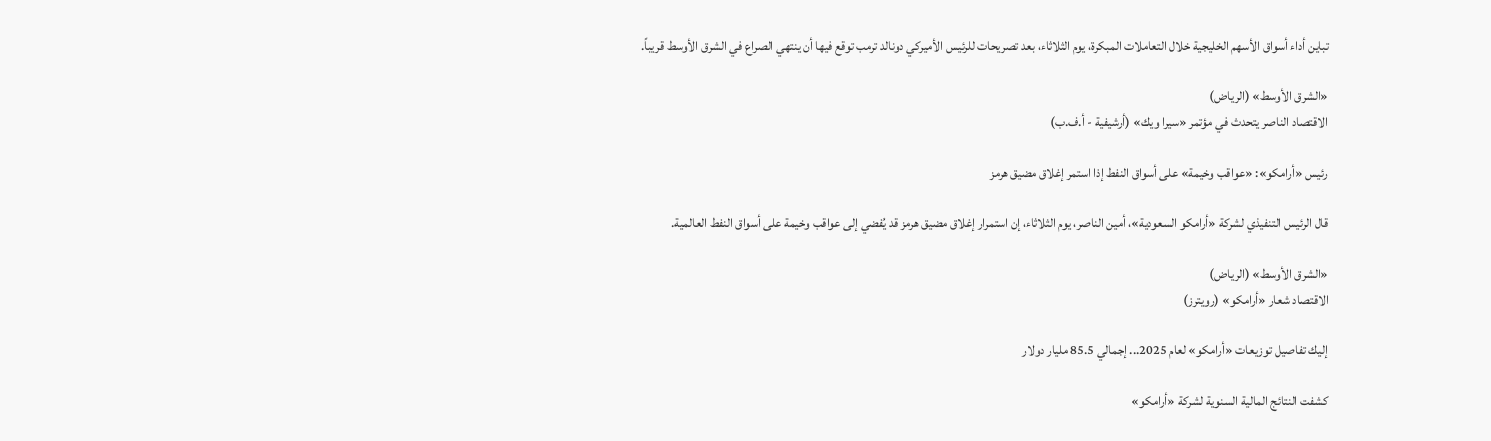تباين أداء أسواق الأسهم الخليجية خلال التعاملات المبكرة، يوم الثلاثاء، بعد تصريحات للرئيس الأميركي دونالد ترمب توقع فيها أن ينتهي الصراع في الشرق الأوسط قريباً.

«الشرق الأوسط» (الرياض)
الاقتصاد الناصر يتحدث في مؤتمر «سيرا ويك» (أرشيفية - أ.ف.ب)

رئيس «أرامكو»: «عواقب وخيمة» على أسواق النفط إذا استمر إغلاق مضيق هرمز

قال الرئيس التنفيذي لشركة «أرامكو السعودية»، أمين الناصر، يوم الثلاثاء، إن استمرار إغلاق مضيق هرمز قد يُفضي إلى عواقب وخيمة على أسواق النفط العالمية.

«الشرق الأوسط» (الرياض)
الاقتصاد شعار «أرامكو» (رويترز)

إليك تفاصيل توزيعات «أرامكو» لعام 2025... إجمالي 85.5 مليار دولار

كشفت النتائج المالية السنوية لشركة «أرامكو»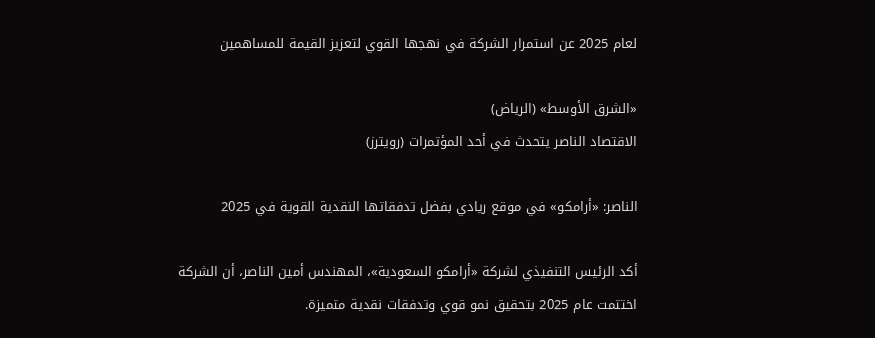لعام 2025 عن استمرار الشركة في نهجها القوي لتعزيز القيمة للمساهمين

«الشرق الأوسط» (الرياض)
الاقتصاد الناصر يتحدث في أحد المؤتمرات (رويترز)

الناصر: «أرامكو» في موقع ريادي بفضل تدفقاتها النقدية القوية في 2025

أكد الرئيس التنفيذي لشركة «أرامكو السعودية»، المهندس أمين الناصر، أن الشركة اختتمت عام 2025 بتحقيق نمو قوي وتدفقات نقدية متميزة.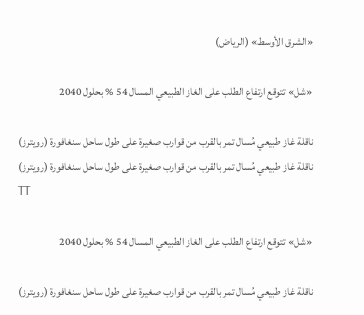«الشرق الأوسط» (الرياض)

«شل» تتوقع ارتفاع الطلب على الغاز الطبيعي المسال 54 % بحلول 2040

ناقلة غاز طبيعي مُسال تمر بالقرب من قوارب صغيرة على طول ساحل سنغافورة (رويترز)
ناقلة غاز طبيعي مُسال تمر بالقرب من قوارب صغيرة على طول ساحل سنغافورة (رويترز)
TT

«شل» تتوقع ارتفاع الطلب على الغاز الطبيعي المسال 54 % بحلول 2040

ناقلة غاز طبيعي مُسال تمر بالقرب من قوارب صغيرة على طول ساحل سنغافورة (رويترز)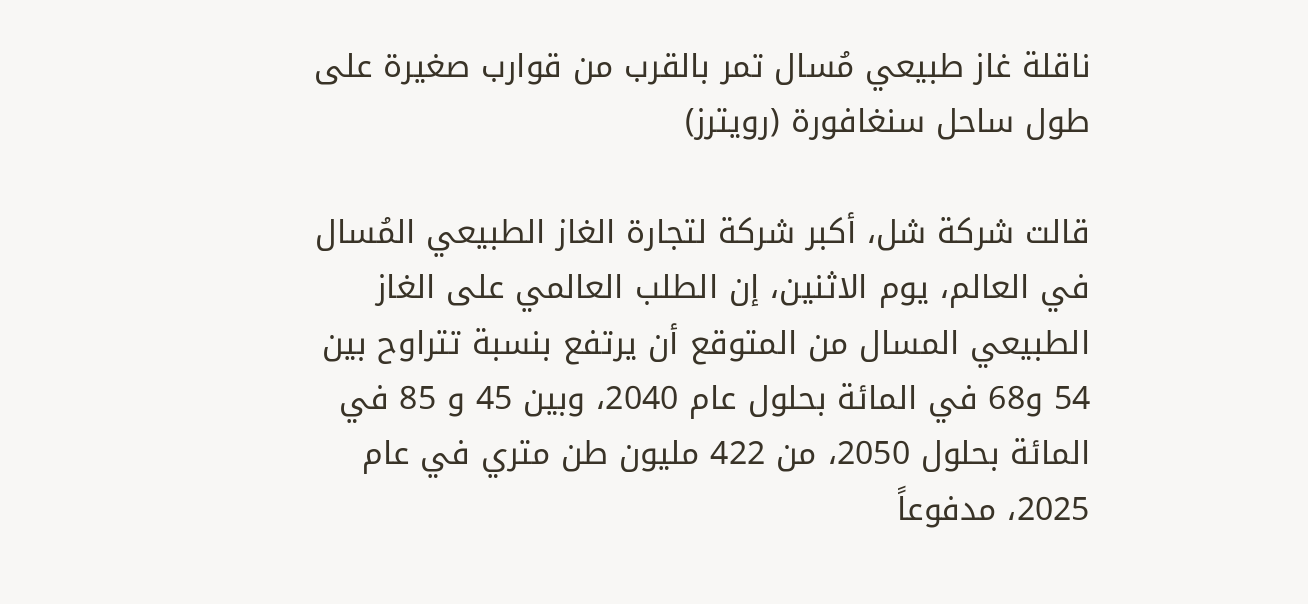ناقلة غاز طبيعي مُسال تمر بالقرب من قوارب صغيرة على طول ساحل سنغافورة (رويترز)

قالت شركة شل، أكبر شركة لتجارة الغاز الطبيعي المُسال في العالم، يوم الاثنين، إن الطلب العالمي على الغاز الطبيعي المسال من المتوقع أن يرتفع بنسبة تتراوح بين 54 و68 في المائة بحلول عام 2040، وبين 45 و 85 في المائة بحلول 2050، من 422 مليون طن متري في عام 2025، مدفوعاً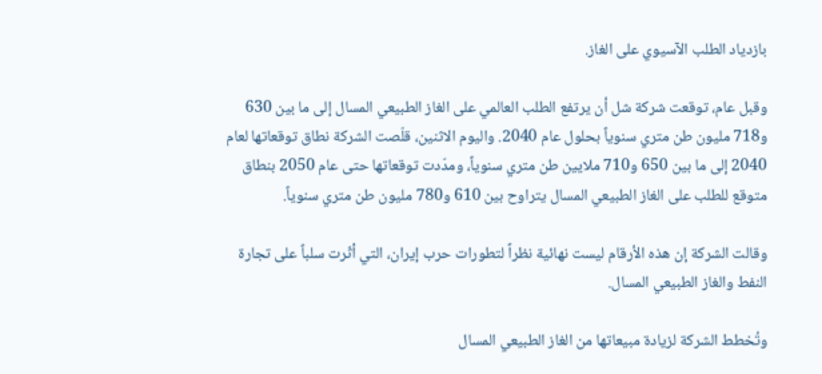بازدياد الطلب الآسيوي على الغاز.

وقبل عام، توقعت شركة شل أن يرتفع الطلب العالمي على الغاز الطبيعي المسال إلى ما بين 630 و718 مليون طن متري سنوياً بحلول عام 2040. واليوم الاثنين، قلّصت الشركة نطاق توقعاتها لعام 2040 إلى ما بين 650 و710 ملايين طن متري سنوياً، ومدّدت توقعاتها حتى عام 2050 بنطاق متوقع للطلب على الغاز الطبيعي المسال يتراوح بين 610 و780 مليون طن متري سنوياً.

وقالت الشركة إن هذه الأرقام ليست نهائية نظراً لتطورات حرب إيران، التي أثّرت سلباً على تجارة النفط والغاز الطبيعي المسال.

وتُخطط الشركة لزيادة مبيعاتها من الغاز الطبيعي المسال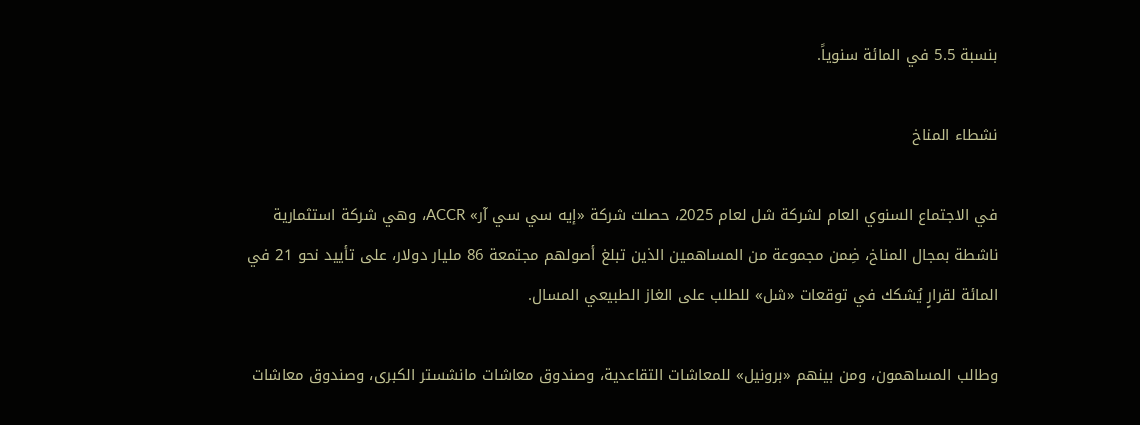بنسبة 5.5 في المائة سنوياً.

نشطاء المناخ

في الاجتماع السنوي العام لشركة شل لعام 2025، حصلت شركة «إيه سي سي آر» ACCR، وهي شركة استثمارية ناشطة بمجال المناخ، ضِمن مجموعة من المساهمين الذين تبلغ أصولهم مجتمعة 86 مليار دولار، على تأييد نحو 21 في المائة لقرارٍ يُشكك في توقعات «شل» للطلب على الغاز الطبيعي المسال.

وطالب المساهمون، ومن بينهم «برونيل» للمعاشات التقاعدية، وصندوق معاشات مانشستر الكبرى، وصندوق معاشات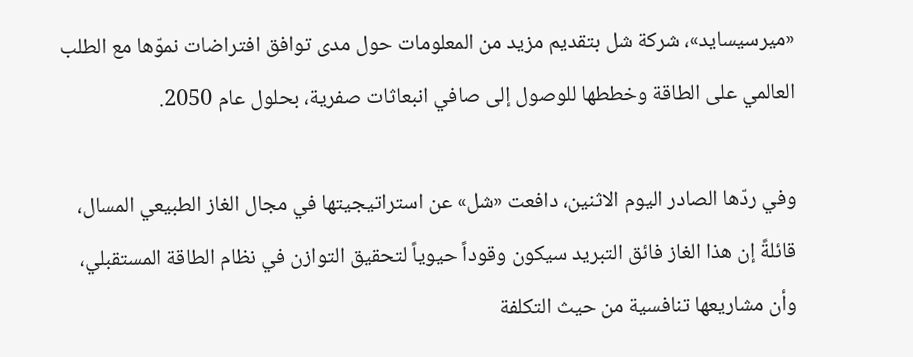«ميرسيسايد»، شركة شل بتقديم مزيد من المعلومات حول مدى توافق افتراضات نموّها مع الطلب العالمي على الطاقة وخططها للوصول إلى صافي انبعاثات صفرية، بحلول عام 2050.

وفي ردّها الصادر اليوم الاثنين، دافعت «شل» عن استراتيجيتها في مجال الغاز الطبيعي المسال، قائلةً إن هذا الغاز فائق التبريد سيكون وقوداً حيوياً لتحقيق التوازن في نظام الطاقة المستقبلي، وأن مشاريعها تنافسية من حيث التكلفة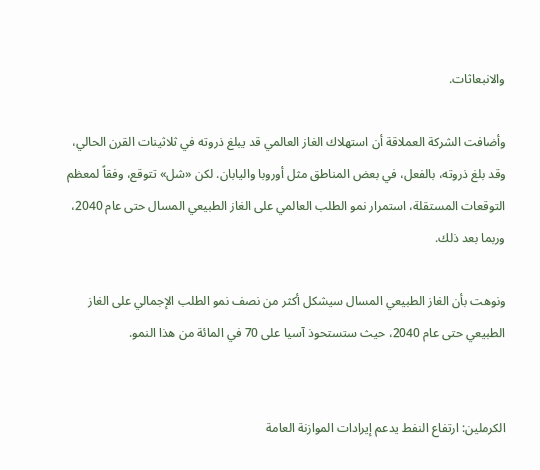والانبعاثات.

وأضافت الشركة العملاقة أن استهلاك الغاز العالمي قد يبلغ ذروته في ثلاثينات القرن الحالي، وقد بلغ ذروته، بالفعل، في بعض المناطق مثل أوروبا واليابان. لكن «شل» تتوقع، وفقاً لمعظم التوقعات المستقلة، استمرار نمو الطلب العالمي على الغاز الطبيعي المسال حتى عام 2040، وربما بعد ذلك.

ونوهت بأن الغاز الطبيعي المسال سيشكل أكثر من نصف نمو الطلب الإجمالي على الغاز الطبيعي حتى عام 2040، حيث ستستحوذ آسيا على 70 في المائة من هذا النمو.


الكرملين: ارتفاع النفط يدعم إيرادات الموازنة العامة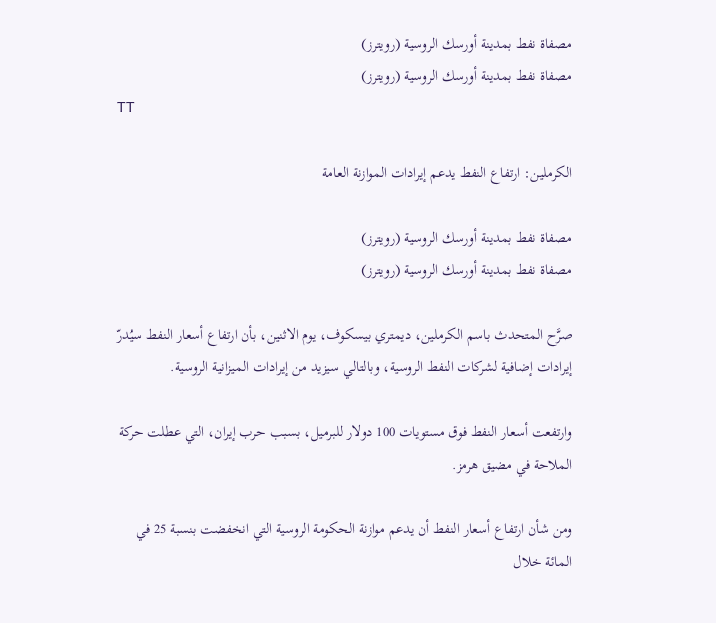مصفاة نفط بمدينة أورسك الروسية (رويترز)
مصفاة نفط بمدينة أورسك الروسية (رويترز)
TT

الكرملين: ارتفاع النفط يدعم إيرادات الموازنة العامة

مصفاة نفط بمدينة أورسك الروسية (رويترز)
مصفاة نفط بمدينة أورسك الروسية (رويترز)

صرَّح المتحدث باسم الكرملين، ديمتري بيسكوف، يوم الاثنين، بأن ارتفاع أسعار النفط سيُدرّ إيرادات إضافية لشركات النفط الروسية، وبالتالي سيزيد من إيرادات الميزانية الروسية.

وارتفعت أسعار النفط فوق مستويات 100 دولار للبرميل، بسبب حرب إيران، التي عطلت حركة الملاحة في مضيق هرمز.

ومن شأن ارتفاع أسعار النفط أن يدعم موازنة الحكومة الروسية التي انخفضت بنسبة 25 في المائة خلال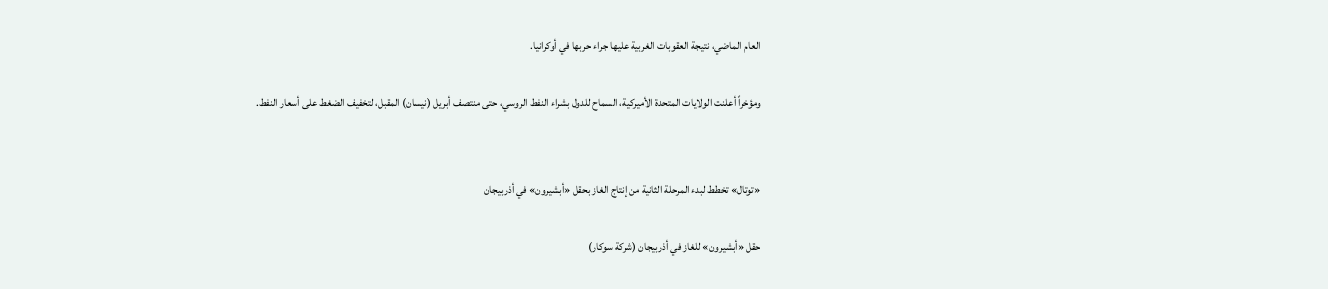العام الماضي، نتيجة العقوبات الغربية عليها جراء حربها في أوكرانيا.

ومؤخراً أعلنت الولايات المتحدة الأميركية، السماح للدول بشراء النفط الروسي، حتى منتصف أبريل (نيسان) المقبل، لتخفيف الضغط على أسعار النفط.


«توتال» تخطط لبدء المرحلة الثانية من إنتاج الغاز بحقل «أبشيرون» في أذربيجان

حقل «أبشيرون» للغاز في أذربيجان (شركة سوكار)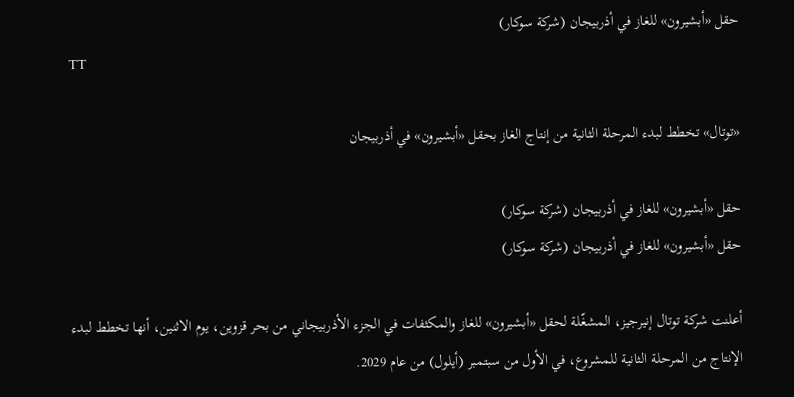حقل «أبشيرون» للغاز في أذربيجان (شركة سوكار)
TT

«توتال» تخطط لبدء المرحلة الثانية من إنتاج الغاز بحقل «أبشيرون» في أذربيجان

حقل «أبشيرون» للغاز في أذربيجان (شركة سوكار)
حقل «أبشيرون» للغاز في أذربيجان (شركة سوكار)

أعلنت شركة توتال إنيرجيز، المشغّلة لحقل «أبشيرون» للغاز والمكثفات في الجزء الأذربيجاني من بحر قزوين، يوم الاثنين، أنها تخطط لبدء الإنتاج من المرحلة الثانية للمشروع، في الأول من سبتمبر (أيلول) من عام 2029.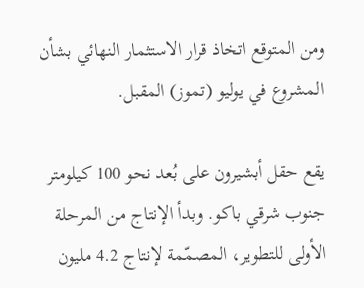ومن المتوقع اتخاذ قرار الاستثمار النهائي بشأن المشروع في يوليو (تموز) المقبل.

يقع حقل أبشيرون على بُعد نحو 100 كيلومتر جنوب شرقي باكو. وبدأ الإنتاج من المرحلة الأولى للتطوير، المصمّمة لإنتاج 4.2 مليون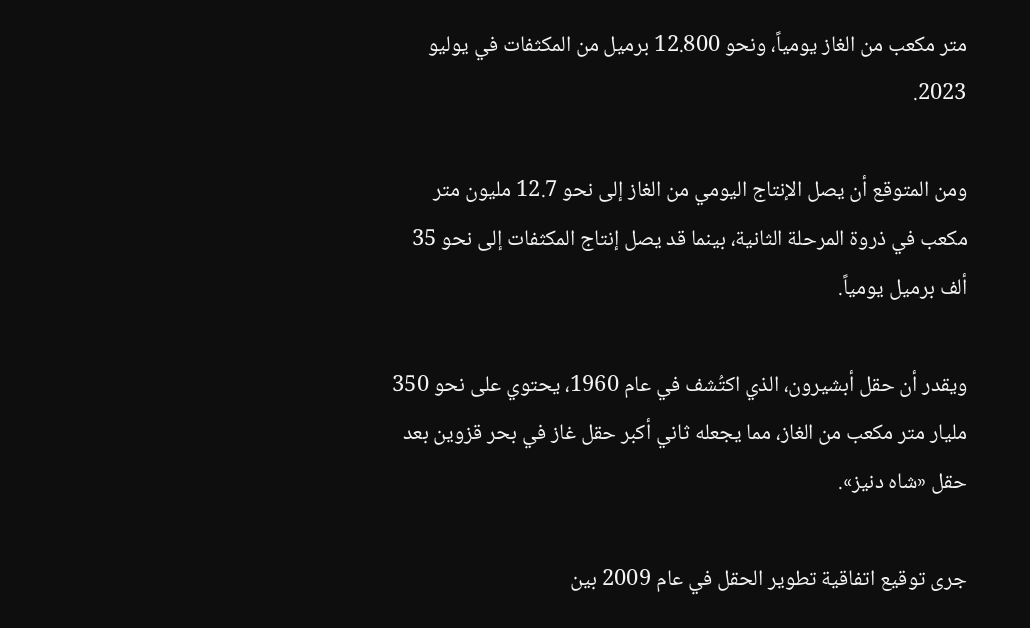متر مكعب من الغاز يومياً، ونحو 12.800 برميل من المكثفات في يوليو 2023.

ومن المتوقع أن يصل الإنتاج اليومي من الغاز إلى نحو 12.7 مليون متر مكعب في ذروة المرحلة الثانية، بينما قد يصل إنتاج المكثفات إلى نحو 35 ألف برميل يومياً.

ويقدر أن حقل أبشيرون، الذي اكتُشف في عام 1960، يحتوي على نحو 350 مليار متر مكعب من الغاز، مما يجعله ثاني أكبر حقل غاز في بحر قزوين بعد حقل «شاه دنيز».

جرى توقيع اتفاقية تطوير الحقل في عام 2009 بين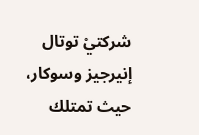شركتيْ توتال إنيرجيز وسوكار، حيث تمتلك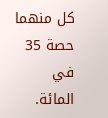كل منهما حصة 35 في المائة.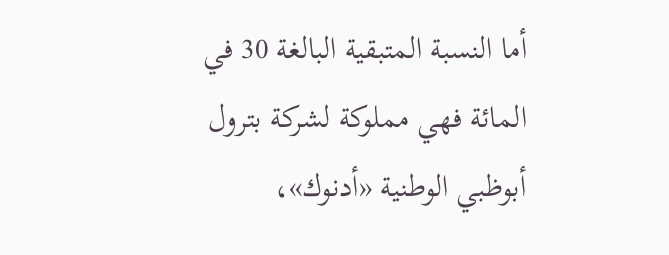أما النسبة المتبقية البالغة 30 في المائة فهي مملوكة لشركة بترول أبوظبي الوطنية «أدنوك»،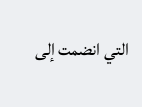التي انضمت إلى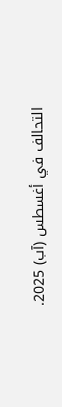التحالف في أغسطس (آب) 2025.